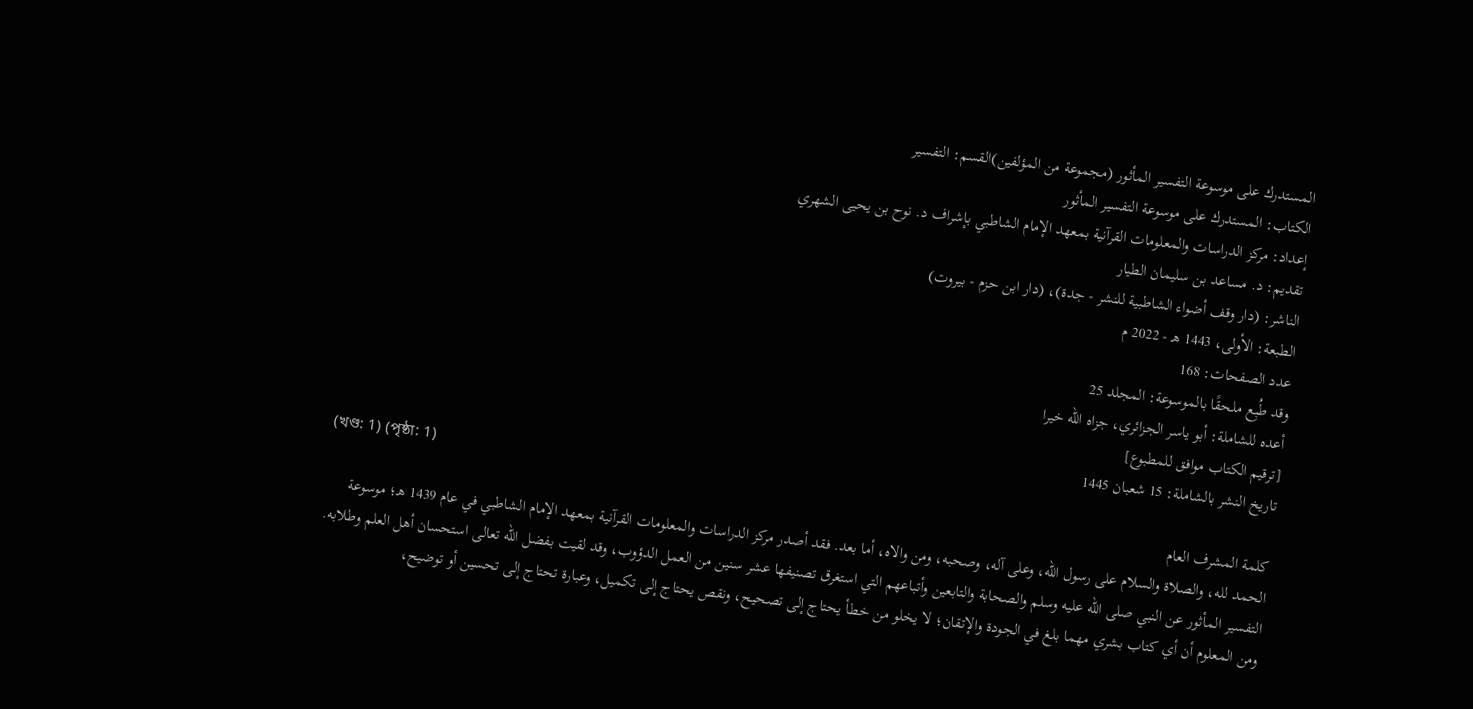المستدرك على موسوعة التفسير المأثور (مجموعة من المؤلفين)القسم: التفسير
الكتاب: المستدرك على موسوعة التفسير المأثور
إعداد: مركز الدراسات والمعلومات القرآنية بمعهد الإمام الشاطبي بإشراف د. نوح بن يحيى الشهري
تقديم: د. مساعد بن سليمان الطيار
الناشر: (دار وقف أضواء الشاطبية للنشر - جدة)، (دار ابن حزم - بيروت)
الطبعة: الأولى، 1443 هـ - 2022 م
عدد الصفحات: 168
وقد طُبِع ملحقًا بالموسوعة: المجلد 25
أعده للشاملة: أبو ياسر الجزائري، جزاه الله خيرا
[ترقيم الكتاب موافق للمطبوع]
تاريخ النشر بالشاملة: 15 شعبان 1445
(খণ্ড: 1) (পৃষ্ঠা: 1)
كلمة المشرف العام
الحمد لله، والصلاة والسلام على رسول الله، وعلى آله، وصحبه، ومن والاه، أما بعد. فقد أصدر مركز الدراسات والمعلومات القرآنية بمعهد الإمام الشاطبي في عام 1439 هـ؛ موسوعة التفسير المأثور عن النبي صلى الله عليه وسلم والصحابة والتابعين وأتباعهم التي استغرق تصنيفها عشر سنين من العمل الدؤوب، وقد لقيت بفضل الله تعالى استحسان أهل العلم وطلابه.
ومن المعلوم أن أي كتاب بشري مهما بلغ في الجودة والإتقان؛ لا يخلو من خطأ يحتاج إلى تصحيح، ونقص يحتاج إلى تكميل، وعبارة تحتاج إلى تحسين أو توضيح،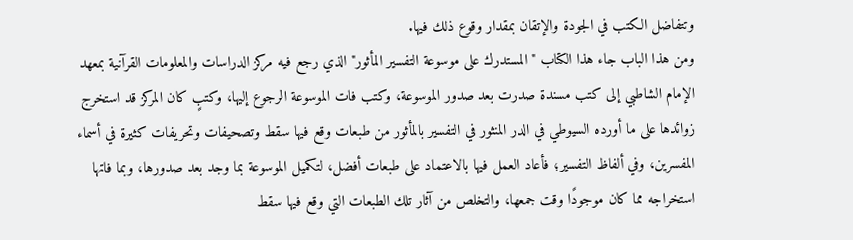وتتفاضل الكتب في الجودة والإتقان بمقدار وقوع ذلك فيها.
ومن هذا الباب جاء هذا الكتاب "المستدرك على موسوعة التفسير المأثور" الذي رجع فيه مركز الدراسات والمعلومات القرآنية بمعهد الإمام الشاطبي إلى كتب مسندة صدرت بعد صدور الموسوعة، وكتب فات الموسوعة الرجوع إليها، وكتبٍ كان المركز قد استخرج زوائدها على ما أورده السيوطي في الدر المنثور في التفسير بالمأثور من طبعات وقع فيها سقط وتصحيفات وتحريفات كثيرة في أسماء المفسرين، وفي ألفاظ التفسير؛ فأعاد العمل فيها بالاعتماد على طبعات أفضل، لتكميل الموسوعة بما وجد بعد صدورها، وبما فاتها استخراجه مما كان موجودًا وقت جمعها، والتخلص من آثار تلك الطبعات التي وقع فيها سقط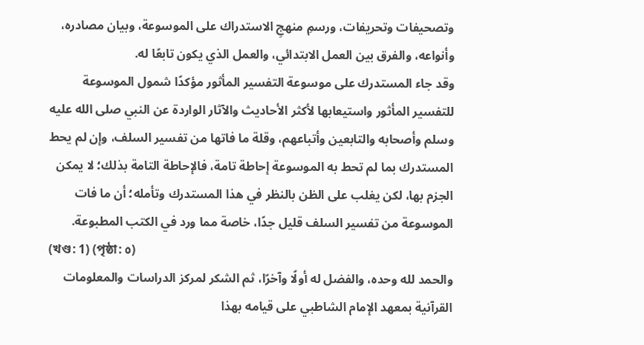وتصحيفات وتحريفات، ورسمِ منهجِ الاستدراك على الموسوعة، وبيان مصادره، وأنواعه، والفرق بين العمل الابتدائي، والعمل الذي يكون تابعًا له.
وقد جاء المستدرك على موسوعة التفسير المأثور مؤكدًا شمول الموسوعة للتفسير المأثور واستيعابها لأكثر الأحاديث والآثار الواردة عن النبي صلى الله عليه وسلم وأصحابه والتابعين وأتباعهم، وقلة ما فاتها من تفسير السلف، وإن لم يحط المستدرك بما لم تحط به الموسوعة إحاطة تامة، فالإحاطة التامة بذلك؛ لا يمكن الجزم بها، لكن يغلب على الظن بالنظر في هذا المستدرك وتأمله؛ أن ما فات الموسوعة من تفسير السلف قليل جدًا، خاصة مما ورد في الكتب المطبوعة.
(খণ্ড: 1) (পৃষ্ঠা: ٥)
والحمد لله وحده، والفضل له أولًا وآخرًا، ثم الشكر لمركز الدراسات والمعلومات القرآنية بمعهد الإمام الشاطبي على قيامه بهذا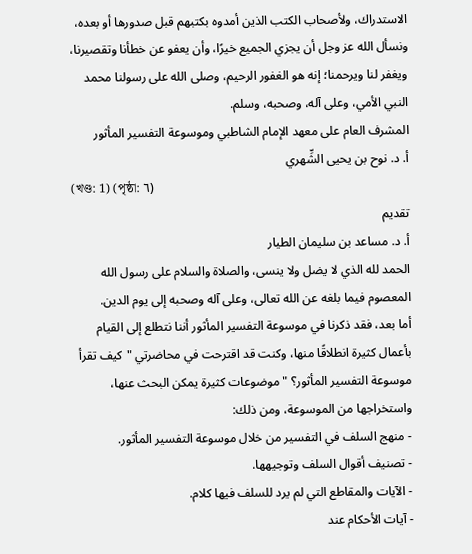الاستدراك، ولأصحاب الكتب الذين أمدوه بكتبهم قبل صدورها أو بعده، ونسأل الله عز وجل أن يجزي الجميع خيرًا، وأن يعفو عن خطأنا وتقصيرنا، ويغفر لنا ويرحمنا؛ إنه هو الغفور الرحيم، وصلى الله على رسولنا محمد النبي الأمي، وعلى آله، وصحبه، وسلم.
المشرف العام على معهد الإمام الشاطبي وموسوعة التفسير المأثور
أ. د. نوح بن يحيى الشِّهري
(খণ্ড: 1) (পৃষ্ঠা: ٦)
تقديم
أ. د. مساعد بن سليمان الطيار
الحمد لله الذي لا يضل ولا ينسى، والصلاة والسلام على رسول الله المعصوم فيما بلغه عن الله تعالى، وعلى آله وصحبه إلى يوم الدين.
أما بعد، فقد ذكرنا في موسوعة التفسير المأثور أننا نتطلع إلى القيام بأعمال كثيرة انطلاقًا منها، وكنت قد اقترحت في محاضرتي "كيف تقرأ موسوعة التفسير المأثور؟ " موضوعات كثيرة يمكن البحث عنها، واستخراجها من الموسوعة، ومن ذلك:
- منهج السلف في التفسير من خلال موسوعة التفسير المأثور.
- تصنيف أقوال السلف وتوجيهها.
- الآيات والمقاطع التي لم يرد للسلف فيها كلام.
- آيات الأحكام عند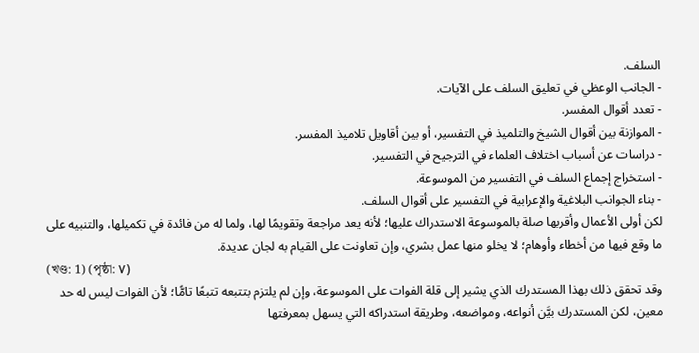السلف.
- الجانب الوعظي في تعليق السلف على الآيات.
- تعدد أقوال المفسر.
- الموازنة بين أقوال الشيخ والتلميذ في التفسير، أو بين أقاويل تلاميذ المفسر.
- دراسات عن أسباب اختلاف العلماء في الترجيح في التفسير.
- استخراج إجماع السلف في التفسير من الموسوعة.
- بناء الجوانب البلاغية والإعرابية في التفسير على أقوال السلف.
لكن أولى الأعمال وأقربها صلة بالموسوعة الاستدراك عليها؛ لأنه يعد مراجعة وتقويمًا لها، ولما له من فائدة في تكميلها، والتنبيه على ما وقع فيها من أخطاء وأوهام؛ لا يخلو منها عمل بشري، وإن تعاونت على القيام به لجان عديدة.
(খণ্ড: 1) (পৃষ্ঠা: ٧)
وقد تحقق ذلك بهذا المستدرك الذي يشير إلى قلة الفوات على الموسوعة، وإن لم يلتزم بتتبعه تتبعًا تامًّا؛ لأن الفوات ليس له حد معين، لكن المستدرك بيَّن أنواعه، ومواضعه، وطريقة استدراكه التي يسهل بمعرفتها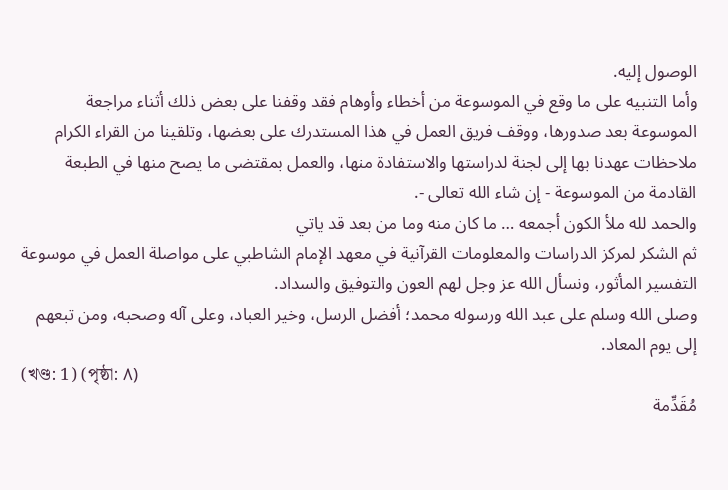الوصول إليه.
وأما التنبيه على ما وقع في الموسوعة من أخطاء وأوهام فقد وقفنا على بعض ذلك أثناء مراجعة الموسوعة بعد صدورها، ووقف فريق العمل في هذا المستدرك على بعضها، وتلقينا من القراء الكرام ملاحظات عهدنا بها إلى لجنة لدراستها والاستفادة منها، والعمل بمقتضى ما يصح منها في الطبعة القادمة من الموسوعة - إن شاء الله تعالى -.
والحمد لله ملأ الكون أجمعه … ما كان منه وما من بعد قد ياتي
ثم الشكر لمركز الدراسات والمعلومات القرآنية في معهد الإمام الشاطبي على مواصلة العمل في موسوعة التفسير المأثور، ونسأل الله عز وجل لهم العون والتوفيق والسداد.
وصلى الله وسلم على عبد الله ورسوله محمد؛ أفضل الرسل، وخير العباد، وعلى آله وصحبه، ومن تبعهم إلى يوم المعاد.
(খণ্ড: 1) (পৃষ্ঠা: ٨)
مُقَدِّمة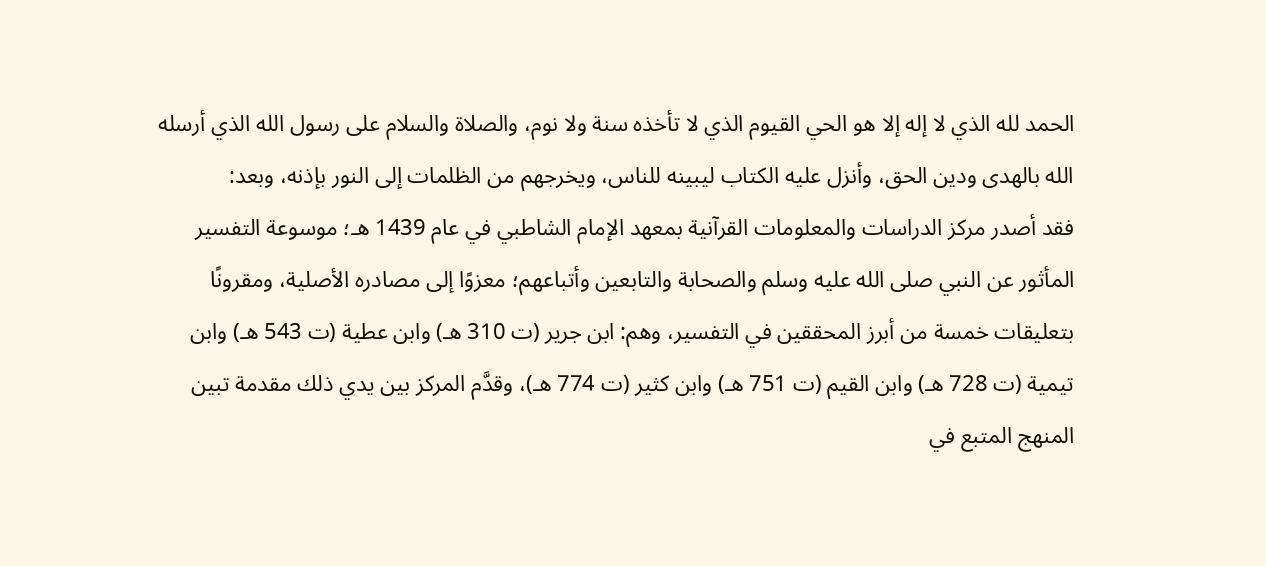الحمد لله الذي لا إله إلا هو الحي القيوم الذي لا تأخذه سنة ولا نوم، والصلاة والسلام على رسول الله الذي أرسله الله بالهدى ودين الحق، وأنزل عليه الكتاب ليبينه للناس، ويخرجهم من الظلمات إلى النور بإذنه، وبعد:
فقد أصدر مركز الدراسات والمعلومات القرآنية بمعهد الإمام الشاطبي في عام 1439 هـ؛ موسوعة التفسير المأثور عن النبي صلى الله عليه وسلم والصحابة والتابعين وأتباعهم؛ معزوًا إلى مصادره الأصلية، ومقرونًا بتعليقات خمسة من أبرز المحققين في التفسير، وهم: ابن جرير (ت 310 هـ) وابن عطية (ت 543 هـ) وابن تيمية (ت 728 هـ) وابن القيم (ت 751 هـ) وابن كثير (ت 774 هـ)، وقدَّم المركز بين يدي ذلك مقدمة تبين المنهج المتبع في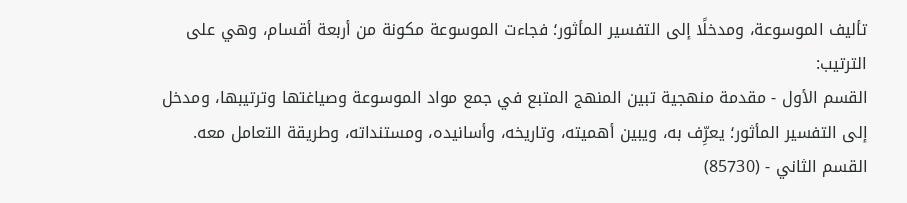تأليف الموسوعة، ومدخلًا إلى التفسير المأثور؛ فجاءت الموسوعة مكونة من أربعة أقسام، وهي على الترتيب:
القسم الأول - مقدمة منهجية تبين المنهج المتبع في جمع مواد الموسوعة وصياغتها وترتيبها، ومدخل إلى التفسير المأثور؛ يعرِّف به، ويبين أهميته، وتاريخه، وأسانيده، ومستنداته، وطريقة التعامل معه.
القسم الثاني - (85730)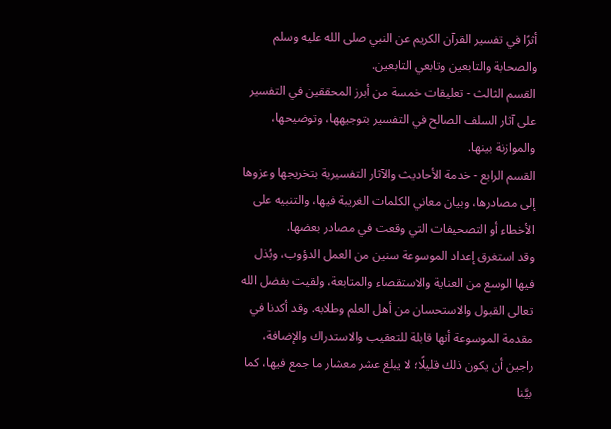أثرًا في تفسير القرآن الكريم عن النبي صلى الله عليه وسلم والصحابة والتابعين وتابعي التابعين.
القسم الثالث - تعليقات خمسة من أبرز المحققين في التفسير على آثار السلف الصالح في التفسير بتوجيهها، وتوضيحها، والموازنة بينها.
القسم الرابع - خدمة الأحاديث والآثار التفسيرية بتخريجها وعزوها إلى مصادرها، وبيان معاني الكلمات الغريبة فيها، والتنبيه على الأخطاء أو التصحيفات التي وقعت في مصادر بعضها.
وقد استغرق إعداد الموسوعة سنين من العمل الدؤوب، وبُذل فيها الوسع من العناية والاستقصاء والمتابعة، ولقيت بفضل الله تعالى القبول والاستحسان من أهل العلم وطلابه. وقد أكدنا في مقدمة الموسوعة أنها قابلة للتعقيب والاستدراك والإضافة، راجين أن يكون ذلك قليلًا؛ لا يبلغ عشر معشار ما جمع فيها، كما بيَّنا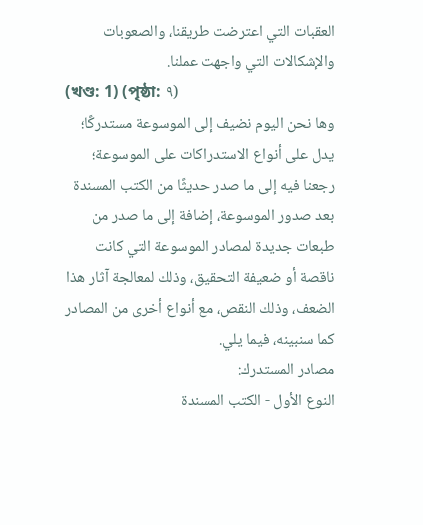العقبات التي اعترضت طريقنا، والصعوبات والإشكالات التي واجهت عملنا.
(খণ্ড: 1) (পৃষ্ঠা: ٩)
وها نحن اليوم نضيف إلى الموسوعة مستدركًا؛ يدل على أنواع الاستدراكات على الموسوعة؛ رجعنا فيه إلى ما صدر حديثًا من الكتب المسندة بعد صدور الموسوعة، إضافة إلى ما صدر من طبعات جديدة لمصادر الموسوعة التي كانت ناقصة أو ضعيفة التحقيق، وذلك لمعالجة آثار هذا الضعف، وذلك النقص، مع أنواع أخرى من المصادر كما سنبينه، فيما يلي.
مصادر المستدرك:
النوع الأول - الكتب المسندة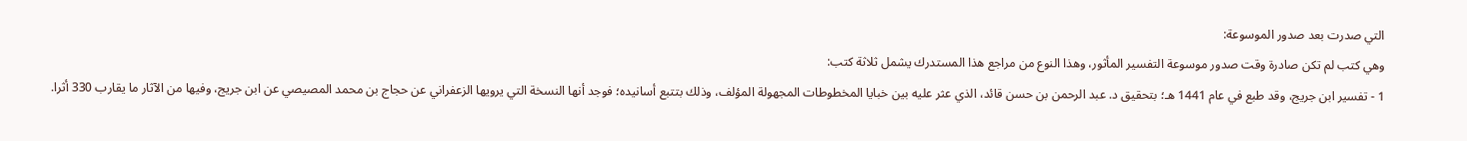التي صدرت بعد صدور الموسوعة:
وهي كتب لم تكن صادرة وقت صدور موسوعة التفسير المأثور، وهذا النوع من مراجع هذا المستدرك يشمل ثلاثة كتب:
1 - تفسير ابن جريج، وقد طبع في عام 1441 هـ؛ بتحقيق د. عبد الرحمن بن حسن قائد، الذي عثر عليه بين خبايا المخطوطات المجهولة المؤلف، وذلك بتتبع أسانيده؛ فوجد أنها النسخة التي يرويها الزعفراني عن حجاج بن محمد المصيصي عن ابن جريج، وفيها من الآثار ما يقارب 330 أثرا.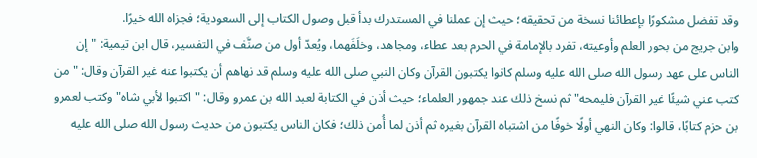وقد تفضل مشكورًا بإعطائنا نسخة من تحقيقه؛ حيث إن عملنا في المستدرك بدأ قبل وصول الكتاب إلى السعودية؛ فجزاه الله خيرًا.
وابن جريج من بحور العلم وأوعيته، تفرد بالإمامة في الحرم بعد عطاء، ومجاهد، وخلَفَهما، ويُعدّ أول من صنَّف في التفسير، قال ابن تيمية: "إن الناس على عهد رسول الله صلى الله عليه وسلم كانوا يكتبون القرآن وكان النبي صلى الله عليه وسلم قد نهاهم أن يكتبوا عنه غير القرآن وقال: "من كتب عني شيئًا غير القرآن فليمحه" ثم نسخ ذلك عند جمهور العلماء؛ حيث أذن في الكتابة لعبد الله بن عمرو وقال: "اكتبوا لأبي شاه" وكتب لعمرو بن حزم كتابًا، قالوا: وكان النهي أولًا خوفًا من اشتباه القرآن بغيره ثم أذن لما أُمن ذلك؛ فكان الناس يكتبون من حديث رسول الله صلى الله عليه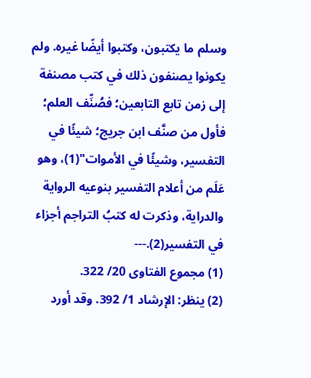وسلم ما يكتبون، وكتبوا أيضًا غيره. ولم يكونوا يصنفون ذلك في كتب مصنفة إلى زمن تابع التابعين؛ فصُنِّف العلم؛ فأول من صنَّف ابن جريج؛ شيئًا في التفسير، وشيئًا في الأموات"(1)، وهو عَلَم من أعلام التفسير بنوعيه الرواية والدراية، وذكرت له كتبُ التراجم أجزاء في التفسير(2).---
(1) مجموع الفتاوى 20/ 322.
(2) ينظر: الإرشاد 1/ 392. وقد أورد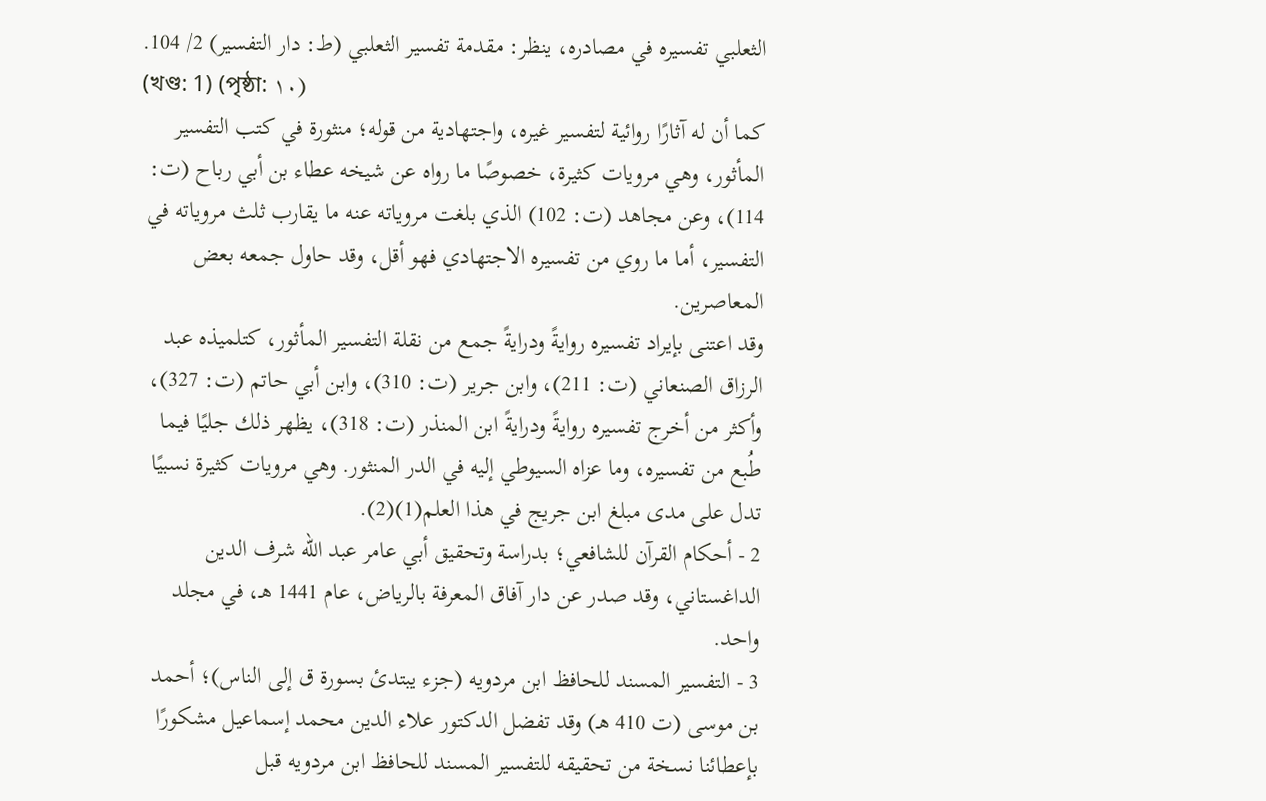الثعلبي تفسيره في مصادره، ينظر: مقدمة تفسير الثعلبي (ط: دار التفسير) 2/ 104.
(খণ্ড: 1) (পৃষ্ঠা: ١٠)
كما أن له آثارًا روائية لتفسير غيره، واجتهادية من قوله؛ منثورة في كتب التفسير المأثور، وهي مرويات كثيرة، خصوصًا ما رواه عن شيخه عطاء بن أبي رباح (ت: 114)، وعن مجاهد (ت: 102) الذي بلغت مروياته عنه ما يقارب ثلث مروياته في التفسير، أما ما روي من تفسيره الاجتهادي فهو أقل، وقد حاول جمعه بعض المعاصرين.
وقد اعتنى بإيراد تفسيره روايةً ودرايةً جمع من نقلة التفسير المأثور، كتلميذه عبد الرزاق الصنعاني (ت: 211)، وابن جرير (ت: 310)، وابن أبي حاتم (ت: 327)، وأكثر من أخرج تفسيره روايةً ودرايةً ابن المنذر (ت: 318)، يظهر ذلك جليًا فيما طُبع من تفسيره، وما عزاه السيوطي إليه في الدر المنثور. وهي مرويات كثيرة نسبيًا تدل على مدى مبلغ ابن جريج في هذا العلم(1)(2).
2 - أحكام القرآن للشافعي؛ بدراسة وتحقيق أبي عامر عبد الله شرف الدين الداغستاني، وقد صدر عن دار آفاق المعرفة بالرياض، عام 1441 هـ، في مجلد واحد.
3 - التفسير المسند للحافظ ابن مردويه (جزء يبتدئ بسورة ق إلى الناس)؛ أحمد بن موسى (ت 410 هـ) وقد تفضل الدكتور علاء الدين محمد إسماعيل مشكورًا بإعطائنا نسخة من تحقيقه للتفسير المسند للحافظ ابن مردويه قبل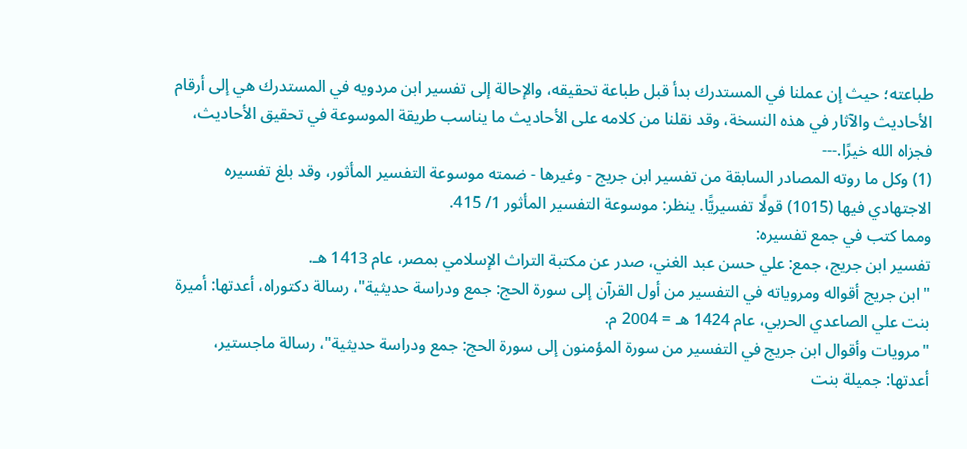طباعته؛ حيث إن عملنا في المستدرك بدأ قبل طباعة تحقيقه، والإحالة إلى تفسير ابن مردويه في المستدرك هي إلى أرقام الأحاديث والآثار في هذه النسخة، وقد نقلنا من كلامه على الأحاديث ما يناسب طريقة الموسوعة في تحقيق الأحاديث، فجزاه الله خيرًا.---
(1) وكل ما روته المصادر السابقة من تفسير ابن جريج - وغيرها - ضمته موسوعة التفسير المأثور، وقد بلغ تفسيره الاجتهادي فيها (1015) قولًا تفسيريًّا. ينظر: موسوعة التفسير المأثور 1/ 415.
ومما كتب في جمع تفسيره:
تفسير ابن جريج، جمع: علي حسن عبد الغني، صدر عن مكتبة التراث الإسلامي بمصر، عام 1413 هـ.
"ابن جريج أقواله ومروياته في التفسير من أول القرآن إلى سورة الحج: جمع ودراسة حديثية"، رسالة دكتوراه، أعدتها: أميرة بنت علي الصاعدي الحربي، عام 1424 هـ = 2004 م.
"مرويات وأقوال ابن جريج في التفسير من سورة المؤمنون إلى سورة الحج: جمع ودراسة حديثية"، رسالة ماجستير، أعدتها: جميلة بنت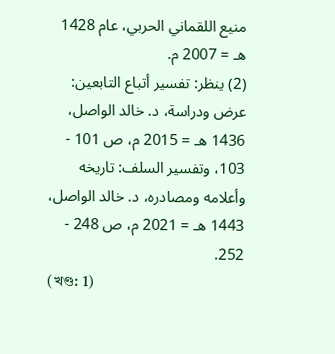منيع اللقماني الحربي، عام 1428 هـ = 2007 م.
(2) ينظر: تفسير أتباع التابعين: عرض ودراسة، د. خالد الواصل، 1436 هـ = 2015 م، ص 101 - 103، وتفسير السلف: تاريخه وأعلامه ومصادره، د. خالد الواصل، 1443 هـ = 2021 م، ص 248 - 252.
(খণ্ড: 1)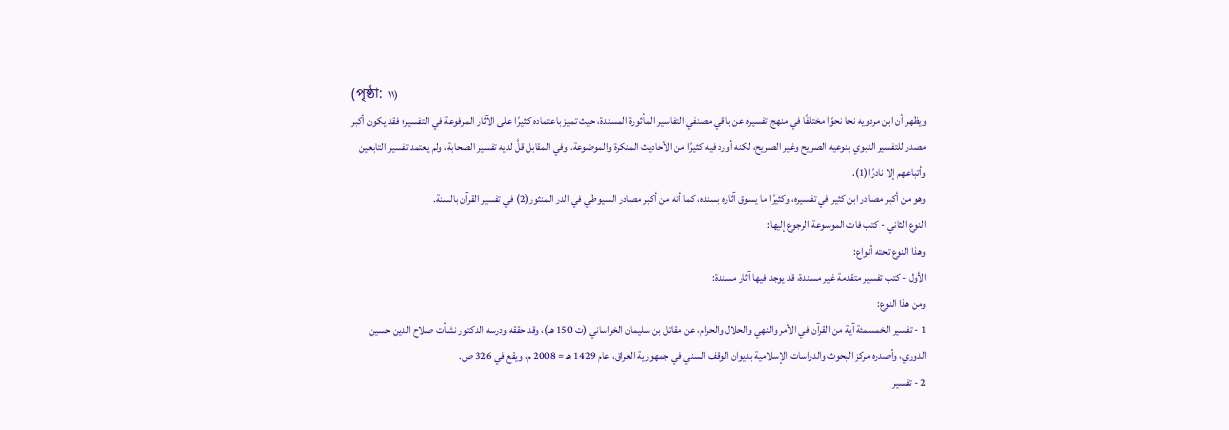(পৃষ্ঠা: ١١)
ويظهر أن ابن مردويه نحا نحوًا مختلفًا في منهج تفسيره عن باقي مصنفي التفاسير المأثورة المسندة، حيث تميز باعتماده كثيرًا على الآثار المرفوعة في التفسير؛ فقد يكون أكبر مصدر للتفسير النبوي بنوعيه الصريح وغير الصريح، لكنه أورد فيه كثيرًا من الأحاديث المنكرة والموضوعة. وفي المقابل قلَّ لديه تفسير الصحابة، ولم يعتمد تفسير التابعين وأتباعهم إلا نادرًا(1).
وهو من أكبر مصادر ابن كثير في تفسيره، وكثيرًا ما يسوق آثاره بسنده، كما أنه من أكبر مصادر السيوطي في الدر المنثور(2) في تفسير القرآن بالسنة.
النوع الثاني - كتب فات الموسوعة الرجوع إليها:
وهذا النوع تحته أنواع:
الأول - كتب تفسير متقدمة غير مسندة، قد يوجد فيها آثار مسندة:
ومن هذا النوع:
1 - تفسير الخمسمئة آية من القرآن في الأمر والنهي والحلال والحرام، عن مقاتل بن سليمان الخراساني (ت 150 هـ)، وقد حققه ودرسه الدكتور نشأت صلاح الدين حسين الدوري، وأصدره مركز البحوث والدراسات الإسلامية بديوان الوقف السني في جمهورية العراق، عام 1429 هـ = 2008 م، ويقع في 326 ص.
2 - تفسير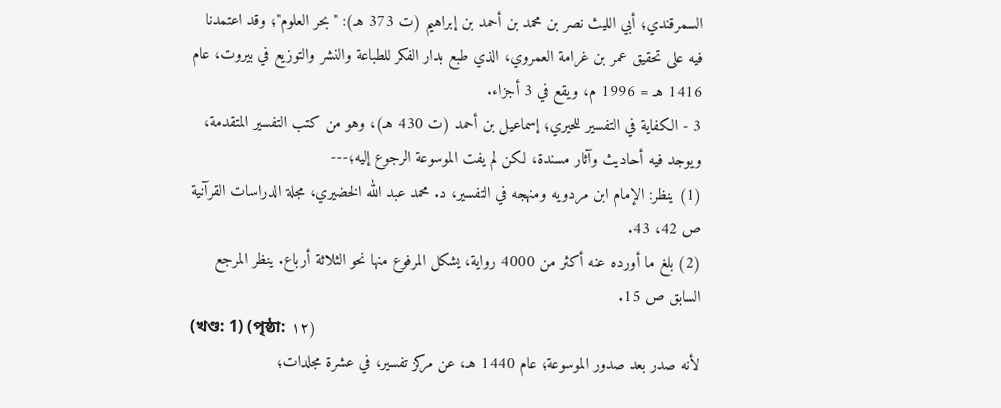السمرقندي؛ أبي الليث نصر بن محمد بن أحمد بن إبراهيم (ت 373 هـ): "بحر العلوم"؛ وقد اعتمدنا فيه على تحقيق عمر بن غرامة العمروي، الذي طبع بدار الفكر للطباعة والنشر والتوزيع في بيروت، عام 1416 هـ = 1996 م، ويقع في 3 أجزاء.
3 - الكفاية في التفسير للحيري؛ إسماعيل بن أحمد (ت 430 هـ)، وهو من كتب التفسير المتقدمة، ويوجد فيه أحاديث وآثار مسندة، لكن لم يفت الموسوعة الرجوع إليه؛---
(1) ينظر: الإمام ابن مردويه ومنهجه في التفسير، د. محمد عبد الله الخضيري، مجلة الدراسات القرآنية ص 42، 43.
(2) بلغ ما أورده عنه أكثر من 4000 رواية، يشكل المرفوع منها نحو الثلاثة أرباع. ينظر المرجع السابق ص 15.
(খণ্ড: 1) (পৃষ্ঠা: ١٢)
لأنه صدر بعد صدور الموسوعة؛ عام 1440 هـ، عن مركز تفسير، في عشرة مجلدات؛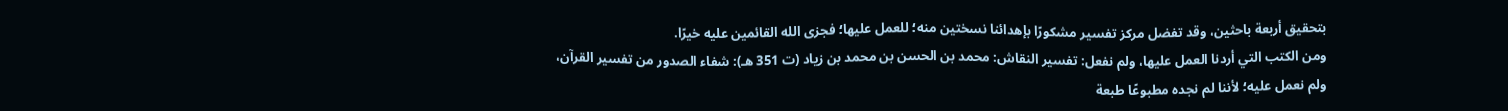بتحقيق أربعة باحثين، وقد تفضل مركز تفسير مشكورًا بإهدائنا نسختين منه؛ للعمل عليها؛ فجزى الله القائمين عليه خيرًا.
ومن الكتب التي أردنا العمل عليها، ولم نفعل: تفسير النقاش: محمد بن الحسن بن محمد بن زياد (ت 351 هـ): شفاء الصدور من تفسير القرآن، ولم نعمل عليه؛ لأننا لم نجده مطبوعًا طبعة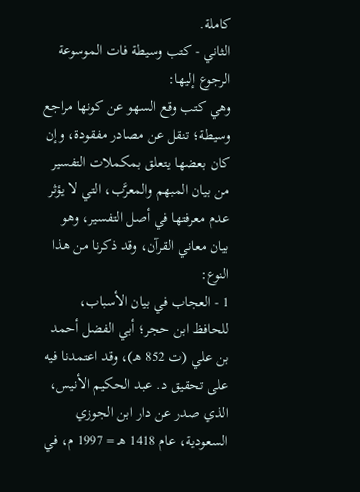كاملة.
الثاني - كتب وسيطة فات الموسوعة الرجوع إليها:
وهي كتب وقع السهو عن كونها مراجع وسيطة؛ تنقل عن مصادر مفقودة، وإن كان بعضها يتعلق بمكملات التفسير من بيان المبهم والمعرَّب، التي لا يؤثر عدم معرفتها في أصل التفسير، وهو بيان معاني القرآن، وقد ذكرنا من هذا النوع:
1 - العجاب في بيان الأسباب، للحافظ ابن حجر؛ أبي الفضل أحمد بن علي (ت 852 هـ)، وقد اعتمدنا فيه على تحقيق د. عبد الحكيم الأنيس، الذي صدر عن دار ابن الجوزي السعودية، عام 1418 هـ = 1997 م، في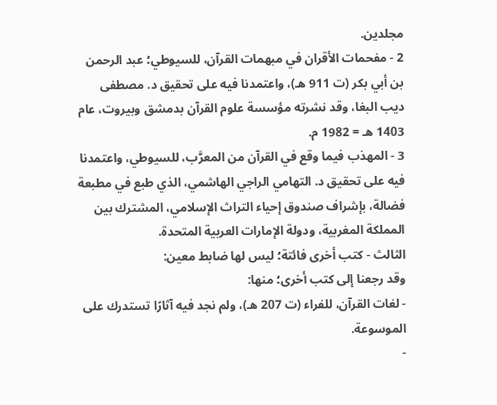مجلدين.
2 - مفحمات الأقران في مبهمات القرآن، للسيوطي؛ عبد الرحمن بن أبي بكر (ت 911 هـ)، واعتمدنا فيه على تحقيق د. مصطفى ديب البغا، وقد نشرته مؤسسة علوم القرآن بدمشق وبيروت، عام 1403 هـ = 1982 م.
3 - المهذب فيما وقع في القرآن من المعرَّب، للسيوطي، واعتمدنا فيه على تحقيق د. التهامي الراجي الهاشمي، الذي طبع في مطبعة فضالة، بإشراف صندوق إحياء التراث الإسلامي، المشترك بين المملكة المغربية، ودولة الإمارات العربية المتحدة.
الثالث - كتب أخرى فائتة؛ ليس لها ضابط معين:
وقد رجعنا إلى كتب أخرى؛ منها:
- لغات القرآن، للفراء (ت 207 هـ)، ولم نجد فيه آثارًا تستدرك على الموسوعة.
-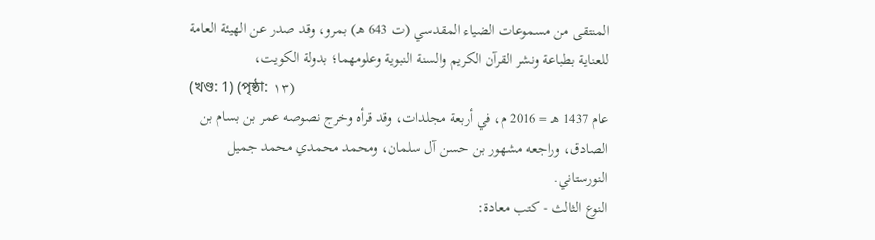المنتقى من مسموعات الضياء المقدسي (ت 643 هـ) بمرو، وقد صدر عن الهيئة العامة للعناية بطباعة ونشر القرآن الكريم والسنة النبوية وعلومهما؛ بدولة الكويت،
(খণ্ড: 1) (পৃষ্ঠা: ١٣)
عام 1437 هـ = 2016 م، في أربعة مجلدات، وقد قرأه وخرج نصوصه عمر بن بسام بن الصادق، وراجعه مشهور بن حسن آل سلمان، ومحمد محمدي محمد جميل النورستاني.
النوع الثالث - كتب معادة: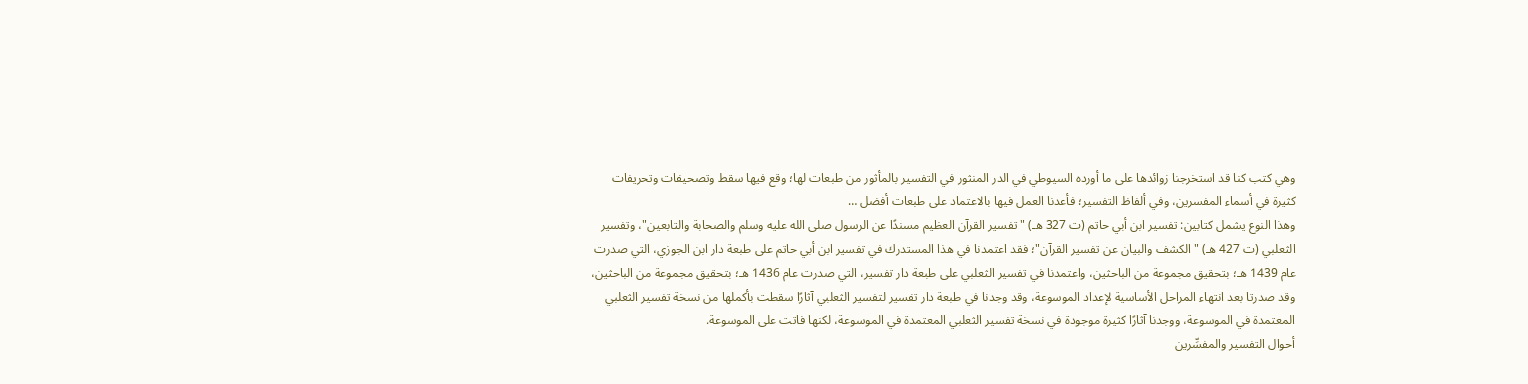وهي كتب كنا قد استخرجنا زوائدها على ما أورده السيوطي في الدر المنثور في التفسير بالمأثور من طبعات لها؛ وقع فيها سقط وتصحيفات وتحريفات كثيرة في أسماء المفسرين، وفي ألفاظ التفسير؛ فأعدنا العمل فيها بالاعتماد على طبعات أفضل …
وهذا النوع يشمل كتابين: تفسير ابن أبي حاتم (ت 327 هـ) "تفسير القرآن العظيم مسندًا عن الرسول صلى الله عليه وسلم والصحابة والتابعين"، وتفسير الثعلبي (ت 427 هـ) "الكشف والبيان عن تفسير القرآن"؛ فقد اعتمدنا في هذا المستدرك في تفسير ابن أبي حاتم على طبعة دار ابن الجوزي، التي صدرت عام 1439 هـ؛ بتحقيق مجموعة من الباحثين، واعتمدنا في تفسير الثعلبي على طبعة دار تفسير، التي صدرت عام 1436 هـ؛ بتحقيق مجموعة من الباحثين، وقد صدرتا بعد انتهاء المراحل الأساسية لإعداد الموسوعة، وقد وجدنا في طبعة دار تفسير لتفسير الثعلبي آثارًا سقطت بأكملها من نسخة تفسير الثعلبي المعتمدة في الموسوعة، ووجدنا آثارًا كثيرة موجودة في نسخة تفسير الثعلبي المعتمدة في الموسوعة، لكنها فاتت على الموسوعة.
أحوال التفسير والمفسِّرين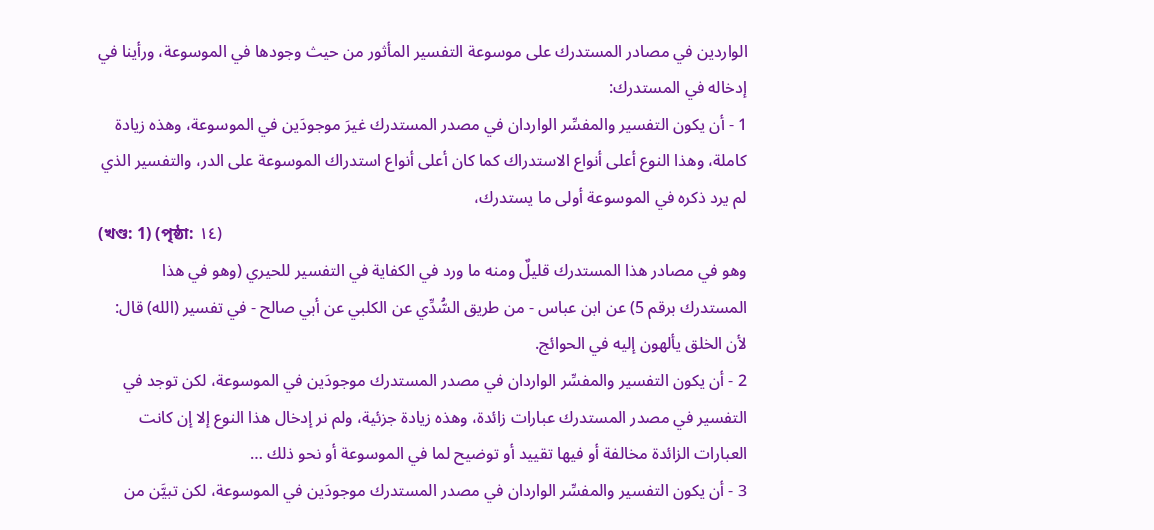الواردين في مصادر المستدرك على موسوعة التفسير المأثور من حيث وجودها في الموسوعة، ورأينا في إدخاله في المستدرك:
1 - أن يكون التفسير والمفسِّر الواردان في مصدر المستدرك غيرَ موجودَين في الموسوعة، وهذه زيادة كاملة، وهذا النوع أعلى أنواع الاستدراك كما كان أعلى أنواع استدراك الموسوعة على الدر، والتفسير الذي لم يرد ذكره في الموسوعة أولى ما يستدرك،
(খণ্ড: 1) (পৃষ্ঠা: ١٤)
وهو في مصادر هذا المستدرك قليلٌ ومنه ما ورد في الكفاية في التفسير للحيري (وهو في هذا المستدرك برقم 5) عن ابن عباس - من طريق السُّدِّي عن الكلبي عن أبي صالح - في تفسير (الله) قال: لأن الخلق يألهون إليه في الحوائج.
2 - أن يكون التفسير والمفسِّر الواردان في مصدر المستدرك موجودَين في الموسوعة، لكن توجد في التفسير في مصدر المستدرك عبارات زائدة، وهذه زيادة جزئية، ولم نر إدخال هذا النوع إلا إن كانت العبارات الزائدة مخالفة أو فيها تقييد أو توضيح لما في الموسوعة أو نحو ذلك …
3 - أن يكون التفسير والمفسِّر الواردان في مصدر المستدرك موجودَين في الموسوعة، لكن تبيَّن من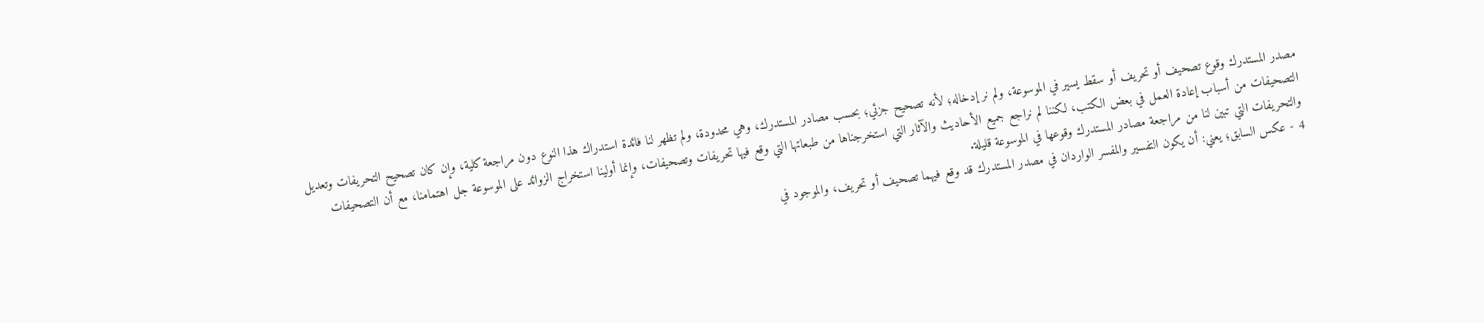مصدر المستدرك وقوع تصحيف أو تحريف أو سقط يسير في الموسوعة، ولم نر إدخاله؛ لأنه تصحيح جزئي؛ بحسب مصادر المستدرك، وهي محدودة، ولم تظهر لنا فائدة استدراك هذا النوع دون مراجعة كلية، وإن كان تصحيح التحريفات وتعديل التصحيفات من أسباب إعادة العمل في بعض الكتب، لكننا لم نراجع جميع الأحاديث والآثار التي استخرجناها من طبعاتها التي وقع فيها تحريفات وتصحيفات، وإنما أولينا استخراج الزوائد على الموسوعة جل اهتمامنا، مع أن التصحيفات والتحريفات التي تبين لنا من مراجعة مصادر المستدرك وقوعها في الموسوعة قليلة.
4 - عكس السابق؛ يعني: أن يكون التفسير والمفسر الواردان في مصدر المستدرك قد وقع فيهما تصحيف أو تحريف، والموجود في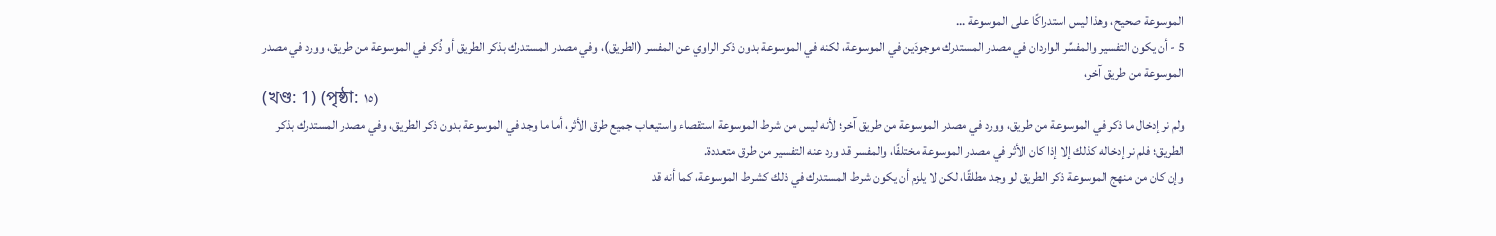الموسوعة صحيح، وهذا ليس استدراكًا على الموسوعة …
5 - أن يكون التفسير والمفسِّر الواردان في مصدر المستدرك موجودَين في الموسوعة، لكنه في الموسوعة بدون ذكر الراوي عن المفسر (الطريق)، وفي مصدر المستدرك بذكر الطريق أو ذُكر في الموسوعة من طريق، وورد في مصدر الموسوعة من طريق آخر،
(খণ্ড: 1) (পৃষ্ঠা: ١٥)
ولم نر إدخال ما ذكر في الموسوعة من طريق، وورد في مصدر الموسوعة من طريق آخر؛ لأنه ليس من شرط الموسوعة استقصاء واستيعاب جميع طرق الأثر، أما ما وجد في الموسوعة بدون ذكر الطريق، وفي مصدر المستدرك بذكر الطريق؛ فلم نر إدخاله كذلك إلا إذا كان الأثر في مصدر الموسوعة مختلفًا، والمفسر قد ورد عنه التفسير من طرق متعددة.
وإن كان من منهج الموسوعة ذكر الطريق لو وجد مطلقًا، لكن لا يلزم أن يكون شرط المستدرك في ذلك كشرط الموسوعة، كما أنه قد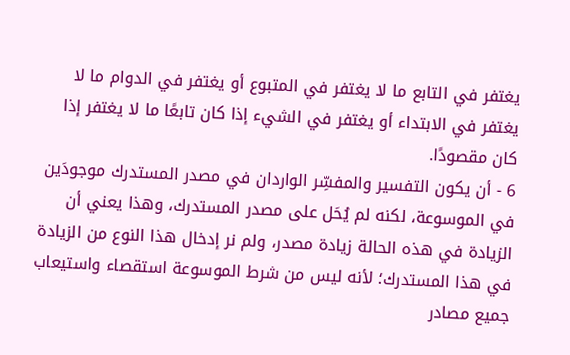يغتفر في التابع ما لا يغتفر في المتبوع أو يغتفر في الدوام ما لا يغتفر في الابتداء أو يغتفر في الشيء إذا كان تابعًا ما لا يغتفر إذا كان مقصودًا.
6 - أن يكون التفسير والمفسِّر الواردان في مصدر المستدرك موجودَين في الموسوعة، لكنه لم يُحَل على مصدر المستدرك، وهذا يعني أن الزيادة في هذه الحالة زيادة مصدر، ولم نر إدخال هذا النوع من الزيادة في هذا المستدرك؛ لأنه ليس من شرط الموسوعة استقصاء واستيعاب جميع مصادر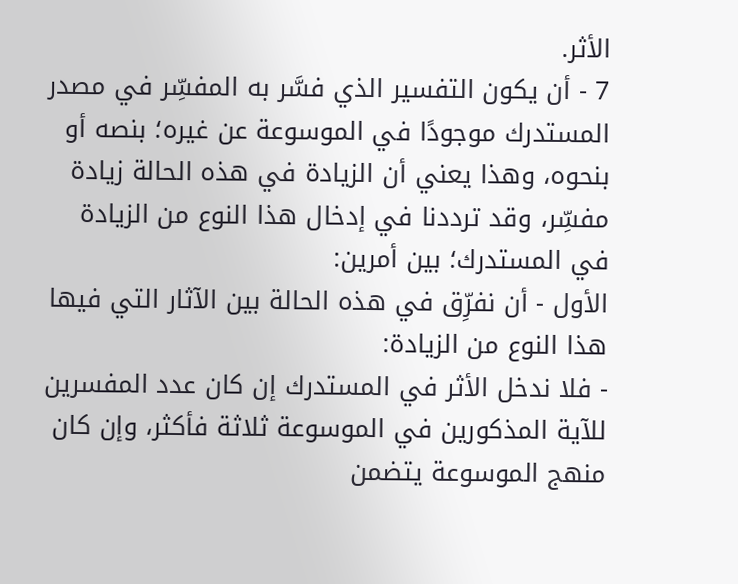الأثر.
7 - أن يكون التفسير الذي فسَّر به المفسِّر في مصدر المستدرك موجودًا في الموسوعة عن غيره؛ بنصه أو بنحوه، وهذا يعني أن الزيادة في هذه الحالة زيادة مفسِّر، وقد ترددنا في إدخال هذا النوع من الزيادة في المستدرك؛ بين أمرين:
الأول - أن نفرِّق في هذه الحالة بين الآثار التي فيها هذا النوع من الزيادة:
- فلا ندخل الأثر في المستدرك إن كان عدد المفسرين للآية المذكورين في الموسوعة ثلاثة فأكثر، وإن كان منهج الموسوعة يتضمن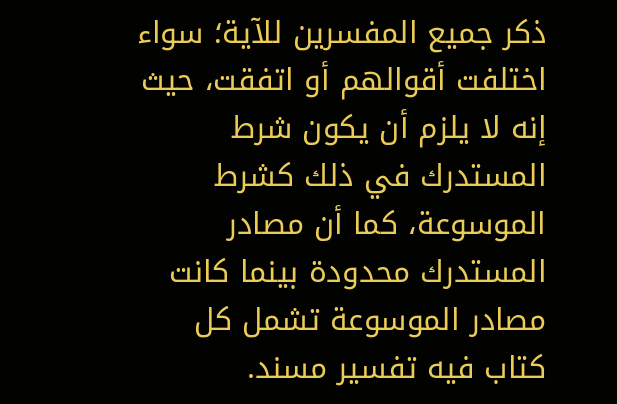ذكر جميع المفسرين للآية؛ سواء اختلفت أقوالهم أو اتفقت، حيث إنه لا يلزم أن يكون شرط المستدرك في ذلك كشرط الموسوعة، كما أن مصادر المستدرك محدودة بينما كانت مصادر الموسوعة تشمل كل كتاب فيه تفسير مسند.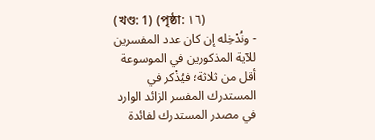(খণ্ড: 1) (পৃষ্ঠা: ١٦)
- ونُدْخِله إن كان عدد المفسرين للآية المذكورين في الموسوعة أقل من ثلاثة؛ فيُذْكر في المستدرك المفسر الزائد الوارد في مصدر المستدرك لفائدة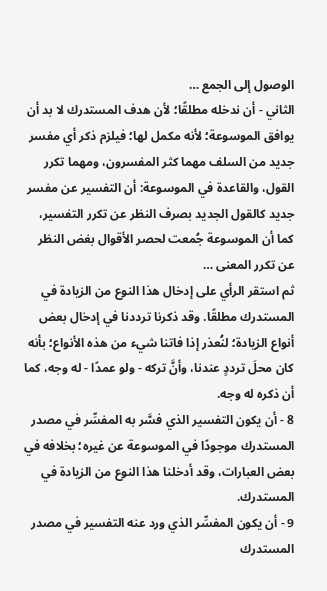الوصول إلى الجمع …
الثاني - أن ندخله مطلقًا؛ لأن هدف المستدرك لا بد أن يوافق الموسوعة؛ لأنه مكمل لها؛ فيلزم ذكر أي مفسر جديد من السلف مهما كثر المفسرون، ومهما تكرر القول، والقاعدة في الموسوعة: أن التفسير عن مفسر جديد كالقول الجديد بصرف النظر عن تكرر التفسير، كما أن الموسوعة جُمعت لحصر الأقوال بغض النظر عن تكرر المعنى …
ثم استقر الرأي على إدخال هذا النوع من الزيادة في المستدرك مطلقًا. وقد ذكرنا ترددنا في إدخال بعض أنواع الزيادة؛ لنُعذر إذا فاتنا شيء من هذه الأنواع؛ بأنه كان محلَ ترددٍ عندنا، وأنَّ تركه - ولو عمدًا - له وجه، كما أن ذكره له وجه.
8 - أن يكون التفسير الذي فسَّر به المفسِّر في مصدر المستدرك موجودًا في الموسوعة عن غيره؛ بخلافه في بعض العبارات، وقد أدخلنا هذا النوع من الزيادة في المستدرك.
9 - أن يكون المفسِّر الذي ورد عنه التفسير في مصدر المستدرك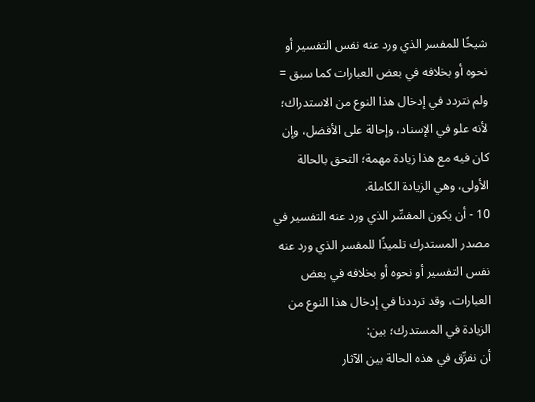شيخًا للمفسر الذي ورد عنه نفس التفسير أو نحوه أو بخلافه في بعض العبارات كما سبق = ولم نتردد في إدخال هذا النوع من الاستدراك؛ لأنه علو في الإسناد، وإحالة على الأفضل، وإن كان فيه مع هذا زيادة مهمة؛ التحق بالحالة الأولى، وهي الزيادة الكاملة.
10 - أن يكون المفسِّر الذي ورد عنه التفسير في مصدر المستدرك تلميذًا للمفسر الذي ورد عنه نفس التفسير أو نحوه أو بخلافه في بعض العبارات، وقد ترددنا في إدخال هذا النوع من الزيادة في المستدرك؛ بين:
أن نفرِّق في هذه الحالة بين الآثار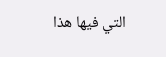التي فيها هذا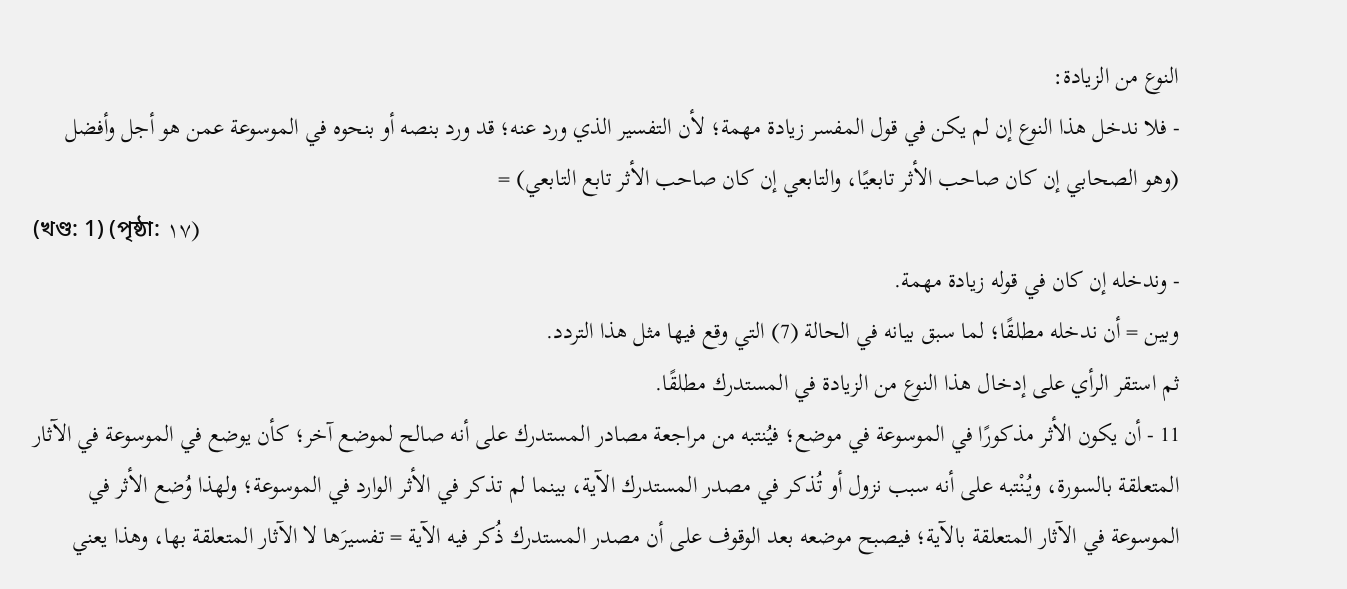النوع من الزيادة:
- فلا ندخل هذا النوع إن لم يكن في قول المفسر زيادة مهمة؛ لأن التفسير الذي ورد عنه؛ قد ورد بنصه أو بنحوه في الموسوعة عمن هو أجل وأفضل (وهو الصحابي إن كان صاحب الأثر تابعيًا، والتابعي إن كان صاحب الأثر تابع التابعي) =
(খণ্ড: 1) (পৃষ্ঠা: ١٧)
- وندخله إن كان في قوله زيادة مهمة.
وبين = أن ندخله مطلقًا؛ لما سبق بيانه في الحالة (7) التي وقع فيها مثل هذا التردد.
ثم استقر الرأي على إدخال هذا النوع من الزيادة في المستدرك مطلقًا.
11 - أن يكون الأثر مذكورًا في الموسوعة في موضع؛ فيُنتبه من مراجعة مصادر المستدرك على أنه صالح لموضع آخر؛ كأن يوضع في الموسوعة في الآثار المتعلقة بالسورة، ويُنْتبه على أنه سبب نزول أو تُذكر في مصدر المستدرك الآية، بينما لم تذكر في الأثر الوارد في الموسوعة؛ ولهذا وُضع الأثر في الموسوعة في الآثار المتعلقة بالآية؛ فيصبح موضعه بعد الوقوف على أن مصدر المستدرك ذُكر فيه الآية = تفسيرَها لا الآثار المتعلقة بها، وهذا يعني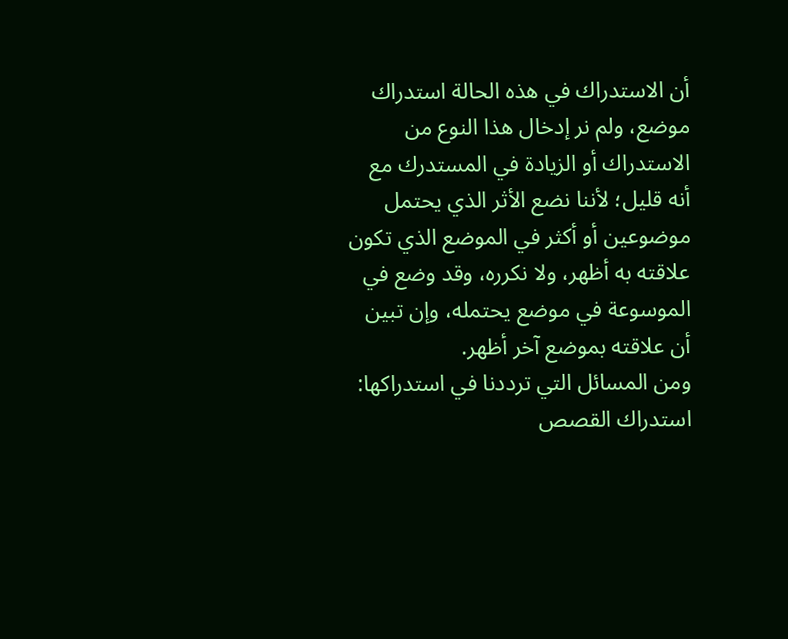أن الاستدراك في هذه الحالة استدراك موضع، ولم نر إدخال هذا النوع من الاستدراك أو الزيادة في المستدرك مع أنه قليل؛ لأننا نضع الأثر الذي يحتمل موضوعين أو أكثر في الموضع الذي تكون علاقته به أظهر، ولا نكرره، وقد وضع في الموسوعة في موضع يحتمله، وإن تبين أن علاقته بموضع آخر أظهر.
ومن المسائل التي ترددنا في استدراكها:
استدراك القصص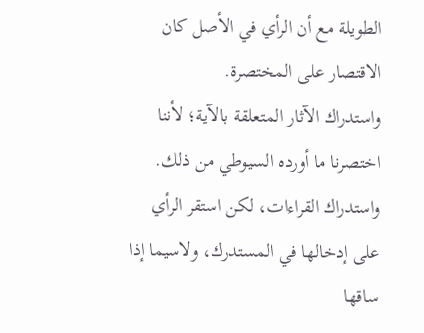الطويلة مع أن الرأي في الأصل كان الاقتصار على المختصرة.
واستدراك الآثار المتعلقة بالآية؛ لأننا اختصرنا ما أورده السيوطي من ذلك.
واستدراك القراءات، لكن استقر الرأي على إدخالها في المستدرك، ولاسيما إذا ساقها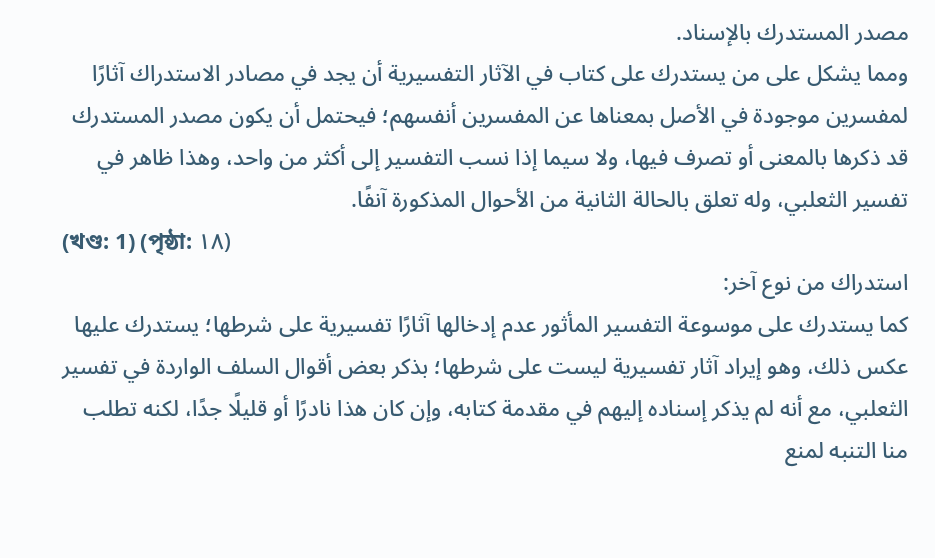مصدر المستدرك بالإسناد.
ومما يشكل على من يستدرك على كتاب في الآثار التفسيرية أن يجد في مصادر الاستدراك آثارًا لمفسرين موجودة في الأصل بمعناها عن المفسرين أنفسهم؛ فيحتمل أن يكون مصدر المستدرك قد ذكرها بالمعنى أو تصرف فيها، ولا سيما إذا نسب التفسير إلى أكثر من واحد، وهذا ظاهر في تفسير الثعلبي، وله تعلق بالحالة الثانية من الأحوال المذكورة آنفًا.
(খণ্ড: 1) (পৃষ্ঠা: ١٨)
استدراك من نوع آخر:
كما يستدرك على موسوعة التفسير المأثور عدم إدخالها آثارًا تفسيرية على شرطها؛ يستدرك عليها عكس ذلك، وهو إيراد آثار تفسيرية ليست على شرطها؛ بذكر بعض أقوال السلف الواردة في تفسير الثعلبي، مع أنه لم يذكر إسناده إليهم في مقدمة كتابه، وإن كان هذا نادرًا أو قليلًا جدًا، لكنه تطلب منا التنبه لمنع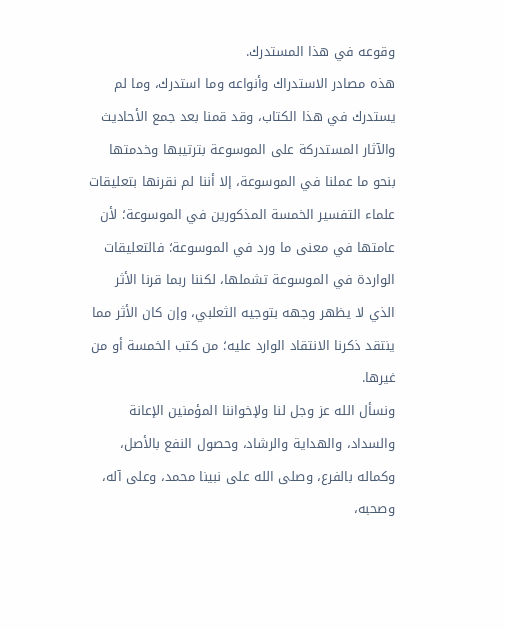وقوعه في هذا المستدرك.
هذه مصادر الاستدراك وأنواعه وما استدرك، وما لم يستدرك في هذا الكتاب، وقد قمنا بعد جمع الأحاديث والآثار المستدركة على الموسوعة بترتيبها وخدمتها بنحو ما عملنا في الموسوعة، إلا أننا لم نقرنها بتعليقات علماء التفسير الخمسة المذكورين في الموسوعة؛ لأن عامتها في معنى ما ورد في الموسوعة؛ فالتعليقات الواردة في الموسوعة تشملها، لكننا ربما قرنا الأثر الذي لا يظهر وجهه بتوجيه الثعلبي، وإن كان الأثر مما ينتقد ذكرنا الانتقاد الوارد عليه؛ من كتب الخمسة أو من غيرها.
ونسأل الله عز وجل لنا ولإخواننا المؤمنين الإعانة والسداد، والهداية والرشاد، وحصول النفع بالأصل، وكماله بالفرع، وصلى الله على نبينا محمد، وعلى آله، وصحبه،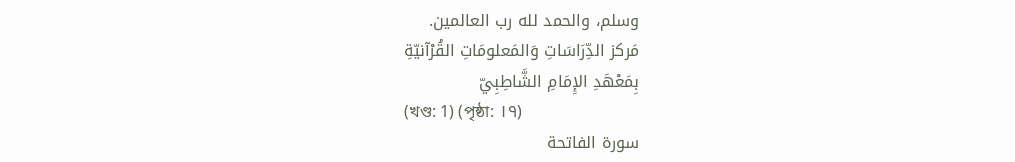وسلم، والحمد لله رب العالمين.
مَركز الدِّرَاسَاتِ وَالمَعلومَاتِ القُرْآنيّةِ
بِمَعْهَدِ الإِمَامِ الشَّاطِبِيّ
(খণ্ড: 1) (পৃষ্ঠা: ١٩)
سورة الفاتحة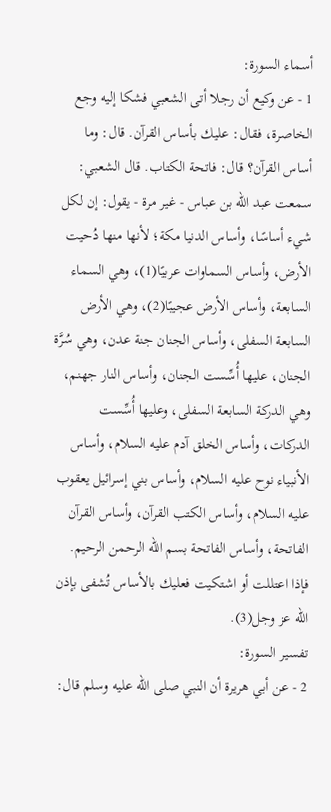أسماء السورة:
1 - عن وكيع أن رجلا أتى الشعبي فشكا إليه وجع الخاصرة، فقال: عليك بأساس القرآن. قال: وما أساس القرآن؟ قال: فاتحة الكتاب. قال الشعبي: سمعت عبد الله بن عباس - غير مرة - يقول: إن لكل شيء أساسًا، وأساس الدنيا مكة؛ لأنها منها دُحيت الأرض، وأساس السماوات عربيًا(1)، وهي السماء السابعة، وأساس الأرض عجيبًا(2)، وهي الأرض السابعة السفلى، وأساس الجنان جنة عدن، وهي سُرَّة الجنان، عليها أُسِّست الجنان، وأساس النار جهنم، وهي الدركة السابعة السفلى، وعليها أُسِّست الدركات، وأساس الخلق آدم عليه السلام، وأساس الأنبياء نوح عليه السلام، وأساس بني إسرائيل يعقوب عليه السلام، وأساس الكتب القرآن، وأساس القرآن الفاتحة، وأساس الفاتحة بسم الله الرحمن الرحيم. فإذا اعتللت أو اشتكيت فعليك بالأساس تُشفى بإذن الله عز وجل(3).
تفسير السورة:
2 - عن أبي هريرة أن النبي صلى الله عليه وسلم قال: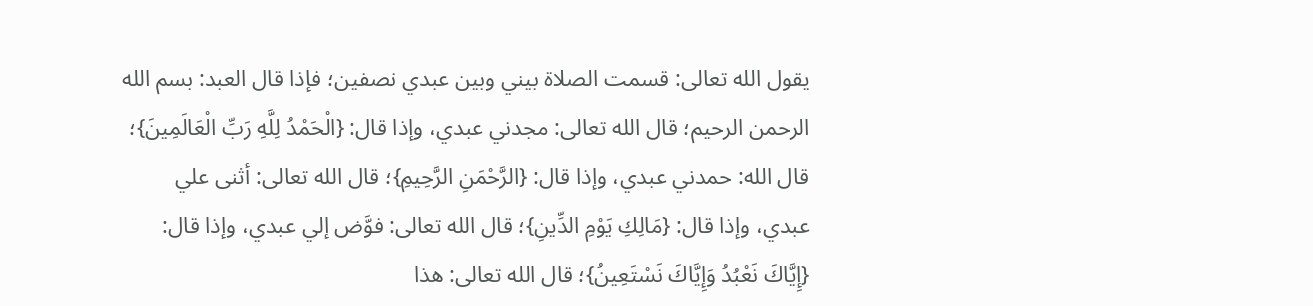يقول الله تعالى: قسمت الصلاة بيني وبين عبدي نصفين؛ فإذا قال العبد: بسم الله الرحمن الرحيم؛ قال الله تعالى: مجدني عبدي، وإذا قال: {الْحَمْدُ لِلَّهِ رَبِّ الْعَالَمِينَ}؛ قال الله: حمدني عبدي، وإذا قال: {الرَّحْمَنِ الرَّحِيمِ}؛ قال الله تعالى: أثنى علي عبدي، وإذا قال: {مَالِكِ يَوْمِ الدِّينِ}؛ قال الله تعالى: فوَّض إلي عبدي، وإذا قال: {إِيَّاكَ نَعْبُدُ وَإِيَّاكَ نَسْتَعِينُ}؛ قال الله تعالى: هذا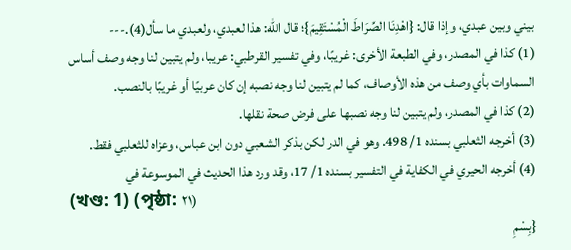بيني وبين عبدي، وإذا قال: {اهْدِنَا الصِّرَاطَ الْمُسْتَقِيمَ}؛ قال الله: هذا لعبدي، ولعبدي ما سأل(4).---
(1) كذا في المصدر، وفي الطبعة الأخرى: غريبًا، وفي تفسير القرطبي: عريبا، ولم يتبين لنا وجه وصف أساس السماوات بأي وصف من هذه الأوصاف، كما لم يتبين لنا وجه نصبه إن كان عربيًا أو غريبًا بالنصب.
(2) كذا في المصدر، ولم يتبين لنا وجه نصبها على فرض صحة نقلها.
(3) أخرجه الثعلبي بسنده 1/ 498. وهو في الدر لكن بذكر الشعبي دون ابن عباس، وعزاه للثعلبي فقط.
(4) أخرجه الحيري في الكفاية في التفسير بسنده 1/ 17، وقد ورد هذا الحديث في الموسوعة في
(খণ্ড: 1) (পৃষ্ঠা: ٢١)
{بِسْمِ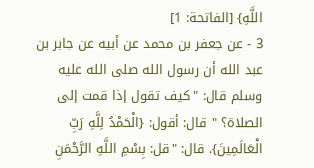اللَّهِ} [الفاتحة: 1]
3 - عن جعفر بن محمد عن أبيه عن جابر بن عبد الله أن رسول الله صلى الله عليه وسلم قال: "كيف تقول إذا قمت إلى الصلاة؟ " قال: أقول: {الْحَمْدُ لِلَّهِ رَبِّ الْعَالَمِينَ}. قال: "قل: بِسْمِ اللَّهِ الرَّحْمَنِ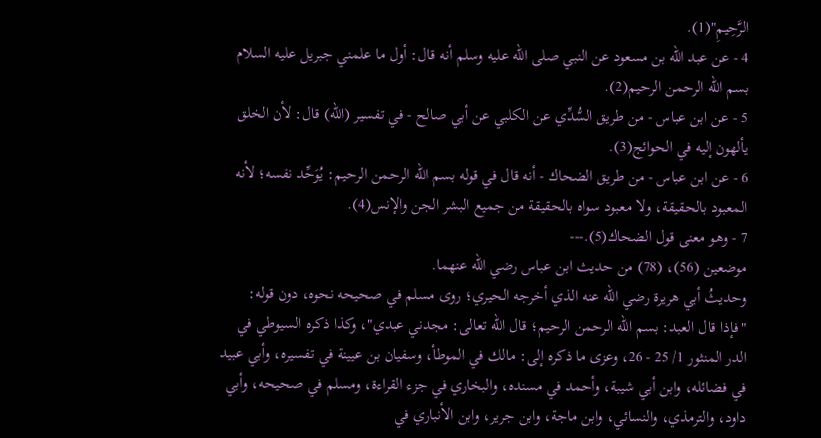الرَّحِيمِ"(1).
4 - عن عبد الله بن مسعود عن النبي صلى الله عليه وسلم أنه قال: أول ما علمني جبريل عليه السلام بسم الله الرحمن الرحيم(2).
5 - عن ابن عباس - من طريق السُّدِّي عن الكلبي عن أبي صالح - في تفسير (الله) قال: لأن الخلق يألهون إليه في الحوائج(3).
6 - عن ابن عباس - من طريق الضحاك - أنه قال في قوله بسم الله الرحمن الرحيم: يُوَحِّد نفسه؛ لأنه المعبود بالحقيقة، ولا معبود سواه بالحقيقة من جميع البشر الجن والإنس(4).
7 - وهو معنى قول الضحاك(5).---
موضعين (56)، (78) من حديث ابن عباس رضي الله عنهما.
وحديثُ أبي هريرة رضي الله عنه الذي أخرجه الحيري؛ روى مسلم في صحيحه نحوه، دون قوله: "فإذا قال العبد: بسم الله الرحمن الرحيم؛ قال الله تعالى: مجدني عبدي"، وكذا ذكره السيوطي في الدر المنثور 1/ 25 - 26، وعزى ما ذكره إلى: مالك في الموطأ، وسفيان بن عيينة في تفسيره، وأبي عبيد في فضائله، وابن أبي شيبة، وأحمد في مسنده، والبخاري في جزء القراءة، ومسلم في صحيحه، وأبي داود، والترمذي، والنسائي، وابن ماجة، وابن جرير، وابن الأنباري في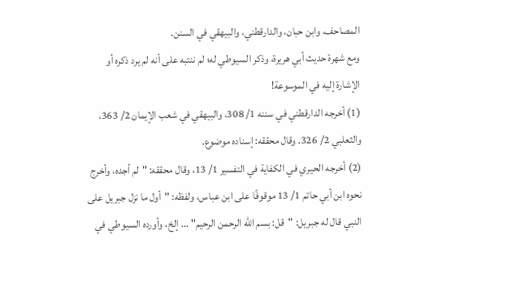المصاحف، وابن حبان، والدارقطني، والبيهقي في السنن.
ومع شهرة حديث أبي هريرة، وذكر السيوطي له؛ لم ننتبه على أنه لم يرد ذكره أو الإشارة إليه في الموسوعة!
(1) أخرجه الدارقطني في سننه 1/ 308، والبيهقي في شعب الإيمان 2/ 363، والثعلبي 2/ 326. وقال محققه: إسناده موضوع.
(2) أخرجه الحيري في الكفاية في التفسير 1/ 13، وقال محققه: "لم أجده، وأخرج نحوه ابن أبي حاتم 1/ 13 موقوفًا على ابن عباس، ولفظه: "أول ما نزل جبريل على النبي قال له جبريل: "قل: بسم الله الرحمن الرحيم" … إلخ، وأورده السيوطي في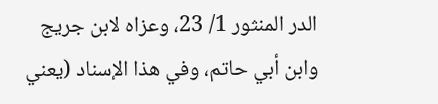الدر المنثور 1/ 23، وعزاه لابن جريج وابن أبي حاتم، وفي هذا الإسناد (يعني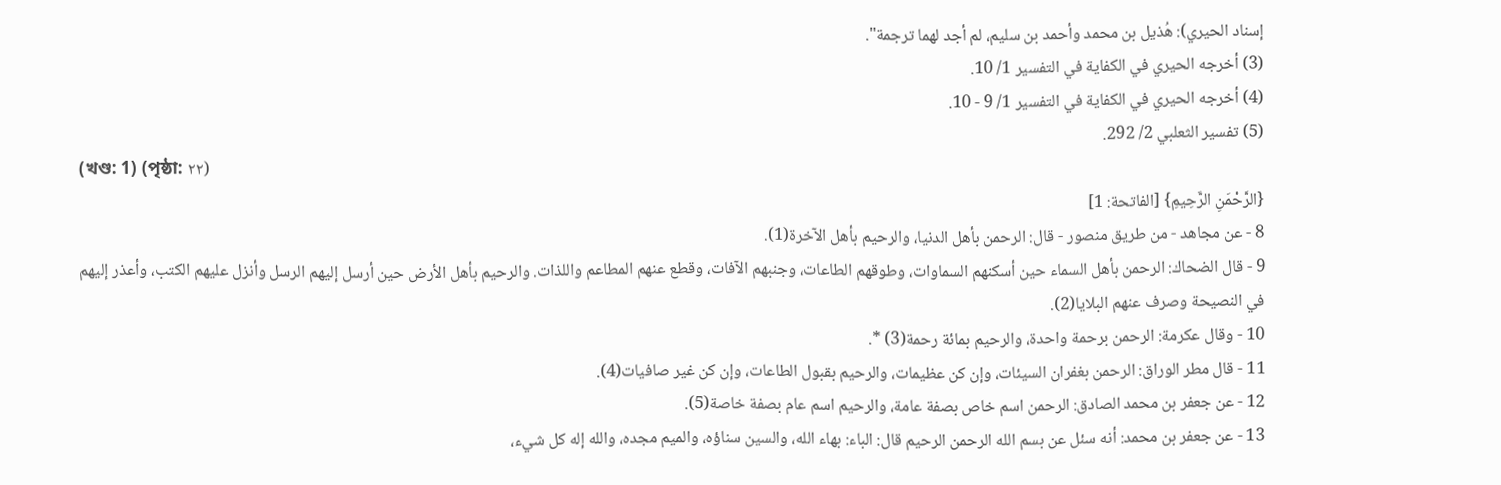إسناد الحيري): هُذيل بن محمد وأحمد بن سليم، لم أجد لهما ترجمة".
(3) أخرجه الحيري في الكفاية في التفسير 1/ 10.
(4) أخرجه الحيري في الكفاية في التفسير 1/ 9 - 10.
(5) تفسير الثعلبي 2/ 292.
(খণ্ড: 1) (পৃষ্ঠা: ٢٢)
{الرَّحْمَنِ الرَّحِيمِ} [الفاتحة: 1]
8 - عن مجاهد - من طريق منصور - قال: الرحمن بأهل الدنيا، والرحيم بأهل الآخرة(1).
9 - قال الضحاك: الرحمن بأهل السماء حين أسكنهم السماوات، وطوقهم الطاعات، وجنبهم الآفات، وقطع عنهم المطاعم واللذات. والرحيم بأهل الأرض حين أرسل إليهم الرسل وأنزل عليهم الكتب، وأعذر إليهم في النصيحة وصرف عنهم البلايا(2).
10 - وقال عكرمة: الرحمن برحمة واحدة، والرحيم بمائة رحمة(3) *.
11 - قال مطر الوراق: الرحمن بغفران السيئات، وإن كن عظيمات، والرحيم بقبول الطاعات، وإن كن غير صافيات(4).
12 - عن جعفر بن محمد الصادق: الرحمن اسم خاص بصفة عامة، والرحيم اسم عام بصفة خاصة(5).
13 - عن جعفر بن محمد: أنه سئل عن بسم الله الرحمن الرحيم قال: الباء: بهاء الله، والسين سناؤه، والميم مجده، والله إله كل شيء،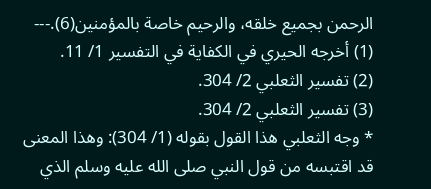الرحمن بجميع خلقه، والرحيم خاصة بالمؤمنين(6).---
(1) أخرجه الحيري في الكفاية في التفسير 1/ 11.
(2) تفسير الثعلبي 2/ 304.
(3) تفسير الثعلبي 2/ 304.
* وجه الثعلبي هذا القول بقوله (1/ 304): وهذا المعنى قد اقتبسه من قول النبي صلى الله عليه وسلم الذي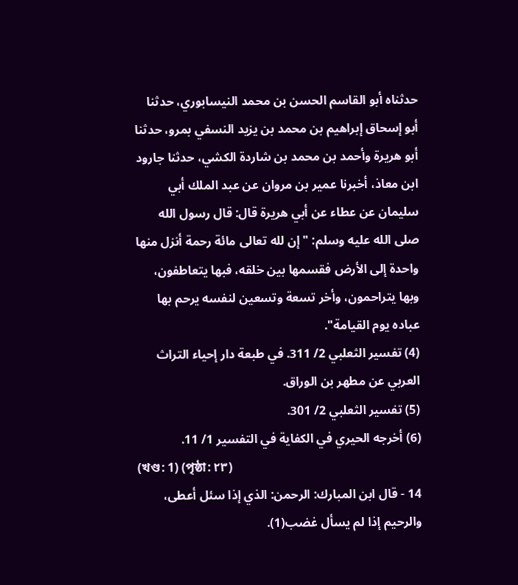حدثناه أبو القاسم الحسن بن محمد النيسابوري، حدثنا أبو إسحاق إبراهيم بن محمد بن يزيد النسفي بمرو، حدثنا أبو هريرة وأحمد بن محمد بن شاردة الكشي، حدثنا جارود ابن معاذ، أخبرنا عمير بن مروان عن عبد الملك أبي سليمان عن عطاء عن أبي هريرة قال: قال رسول الله صلى الله عليه وسلم: "إن لله تعالى مائة رحمة أنزل منها واحدة إلى الأرض فقسمها بين خلقه، فبها يتعاطفون، وبها يتراحمون، وأخر تسعة وتسعين لنفسه يرحم بها عباده يوم القيامة".
(4) تفسير الثعلبي 2/ 311. في طبعة دار إحياء التراث العربي عن مطهر بن الوراق.
(5) تفسير الثعلبي 2/ 301.
(6) أخرجه الحيري في الكفاية في التفسير 1/ 11.
(খণ্ড: 1) (পৃষ্ঠা: ٢٣)
14 - قال ابن المبارك: الرحمن: الذي إذا سئل أعطى، والرحيم إذا لم يسأل غضب(1).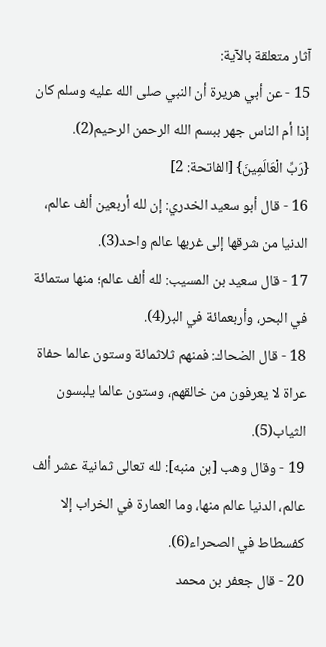آثار متعلقة بالآية:
15 - عن أبي هريرة أن النبي صلى الله عليه وسلم كان إذا أم الناس جهر ببسم الله الرحمن الرحيم(2).
{رَبِّ الْعَالَمِينَ} [الفاتحة: 2]
16 - قال أبو سعيد الخدري: إن لله أربعين ألف عالم، الدنيا من شرقها إلى غربها عالم واحد(3).
17 - قال سعيد بن المسيب: لله ألف عالم؛ منها ستمائة في البحر، وأربعمائة في البر(4).
18 - قال الضحاك: فمنهم ثلاثمائة وستون عالما حفاة عراة لا يعرفون من خالقهم، وستون عالما يلبسون الثياب(5).
19 - وقال وهب [بن منبه]: لله تعالى ثمانية عشر ألف عالم، الدنيا عالم منها، وما العمارة في الخراب إلا كفسطاط في الصحراء(6).
20 - قال جعفر بن محمد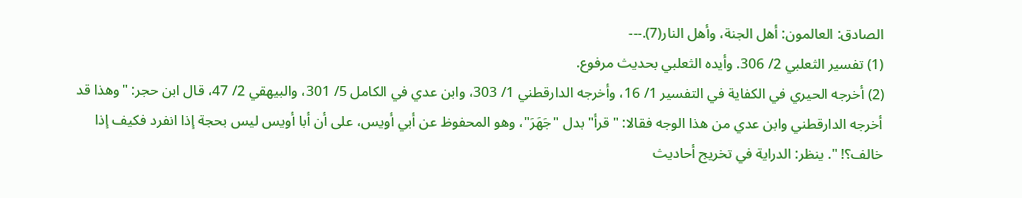الصادق: العالمون: أهل الجنة، وأهل النار(7).---
(1) تفسير الثعلبي 2/ 306. وأيده الثعلبي بحديث مرفوع.
(2) أخرجه الحيري في الكفاية في التفسير 1/ 16، وأخرجه الدارقطني 1/ 303، وابن عدي في الكامل 5/ 301، والبيهقي 2/ 47، قال ابن حجر: "وهذا قد أخرجه الدارقطني وابن عدي من هذا الوجه فقالا: "قرأ" بدل "جَهَرَ"، وهو المحفوظ عن أبي أويس، على أن أبا أويس ليس بحجة إذا انفرد فكيف إذا خالف؟! ". ينظر: الدراية في تخريج أحاديث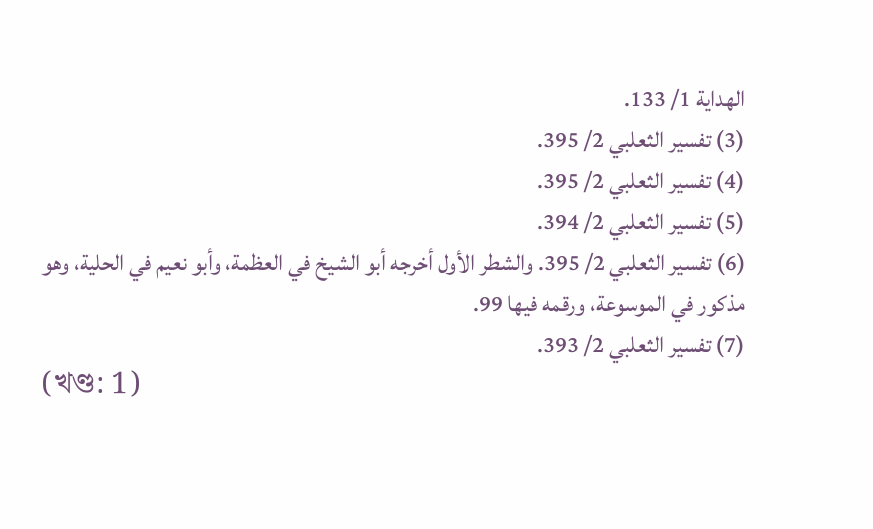الهداية 1/ 133.
(3) تفسير الثعلبي 2/ 395.
(4) تفسير الثعلبي 2/ 395.
(5) تفسير الثعلبي 2/ 394.
(6) تفسير الثعلبي 2/ 395. والشطر الأول أخرجه أبو الشيخ في العظمة، وأبو نعيم في الحلية، وهو مذكور في الموسوعة، ورقمه فيها 99.
(7) تفسير الثعلبي 2/ 393.
(খণ্ড: 1)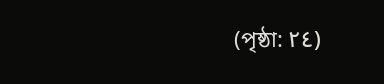(পৃষ্ঠা: ٢٤)